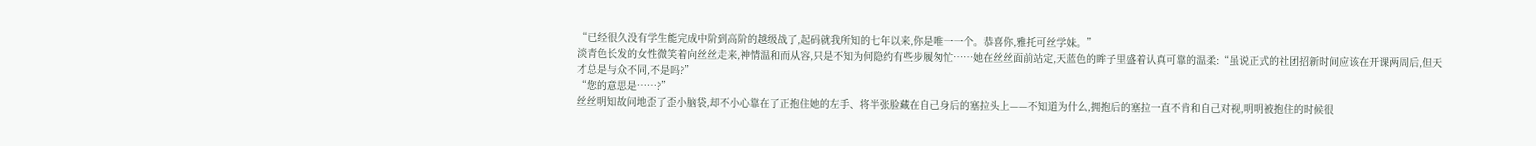“已经很久没有学生能完成中阶到高阶的越级战了,起码就我所知的七年以来,你是唯一一个。恭喜你,雅托可丝学妹。”
淡青色长发的女性微笑着向丝丝走来,神情温和而从容,只是不知为何隐约有些步履匆忙……她在丝丝面前站定,天蓝色的眸子里盛着认真可靠的温柔:“虽说正式的社团招新时间应该在开课两周后,但天才总是与众不同,不是吗?”
“您的意思是……?”
丝丝明知故问地歪了歪小脑袋,却不小心靠在了正抱住她的左手、将半张脸藏在自己身后的塞拉头上——不知道为什么,拥抱后的塞拉一直不肯和自己对视,明明被抱住的时候很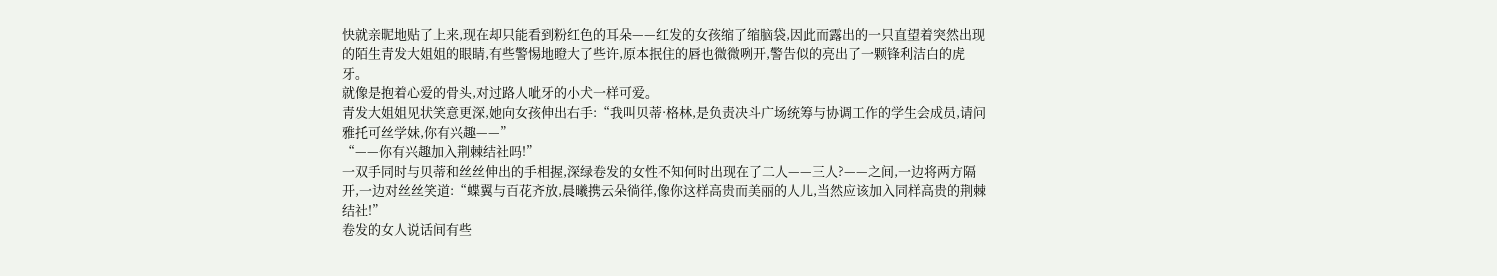快就亲昵地贴了上来,现在却只能看到粉红色的耳朵——红发的女孩缩了缩脑袋,因此而露出的一只直望着突然出现的陌生青发大姐姐的眼睛,有些警惕地瞪大了些许,原本抿住的唇也微微咧开,警告似的亮出了一颗锋利洁白的虎牙。
就像是抱着心爱的骨头,对过路人呲牙的小犬一样可爱。
青发大姐姐见状笑意更深,她向女孩伸出右手:“我叫贝蒂·格林,是负责决斗广场统筹与协调工作的学生会成员,请问雅托可丝学妹,你有兴趣——”
“——你有兴趣加入荆棘结社吗!”
一双手同时与贝蒂和丝丝伸出的手相握,深绿卷发的女性不知何时出现在了二人——三人?——之间,一边将两方隔开,一边对丝丝笑道:“蝶翼与百花齐放,晨曦携云朵徜徉,像你这样高贵而美丽的人儿,当然应该加入同样高贵的荆棘结社!”
卷发的女人说话间有些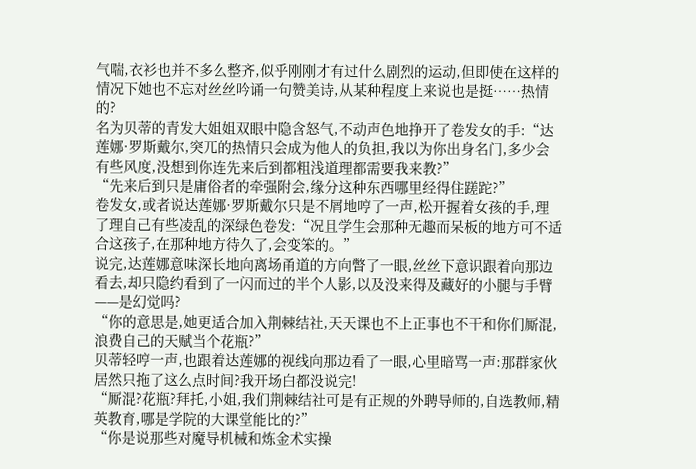气喘,衣衫也并不多么整齐,似乎刚刚才有过什么剧烈的运动,但即使在这样的情况下她也不忘对丝丝吟诵一句赞美诗,从某种程度上来说也是挺……热情的?
名为贝蒂的青发大姐姐双眼中隐含怒气,不动声色地挣开了卷发女的手:“达莲娜·罗斯戴尔,突兀的热情只会成为他人的负担,我以为你出身名门,多少会有些风度,没想到你连先来后到都粗浅道理都需要我来教?”
“先来后到只是庸俗者的牵强附会,缘分这种东西哪里经得住蹉跎?”
卷发女,或者说达莲娜·罗斯戴尔只是不屑地哼了一声,松开握着女孩的手,理了理自己有些凌乱的深绿色卷发:“况且学生会那种无趣而呆板的地方可不适合这孩子,在那种地方待久了,会变笨的。”
说完,达莲娜意味深长地向离场甬道的方向瞥了一眼,丝丝下意识跟着向那边看去,却只隐约看到了一闪而过的半个人影,以及没来得及藏好的小腿与手臂——是幻觉吗?
“你的意思是,她更适合加入荆棘结社,天天课也不上正事也不干和你们厮混,浪费自己的天赋当个花瓶?”
贝蒂轻哼一声,也跟着达莲娜的视线向那边看了一眼,心里暗骂一声:那群家伙居然只拖了这么点时间?我开场白都没说完!
“厮混?花瓶?拜托,小姐,我们荆棘结社可是有正规的外聘导师的,自选教师,精英教育,哪是学院的大课堂能比的?”
“你是说那些对魔导机械和炼金术实操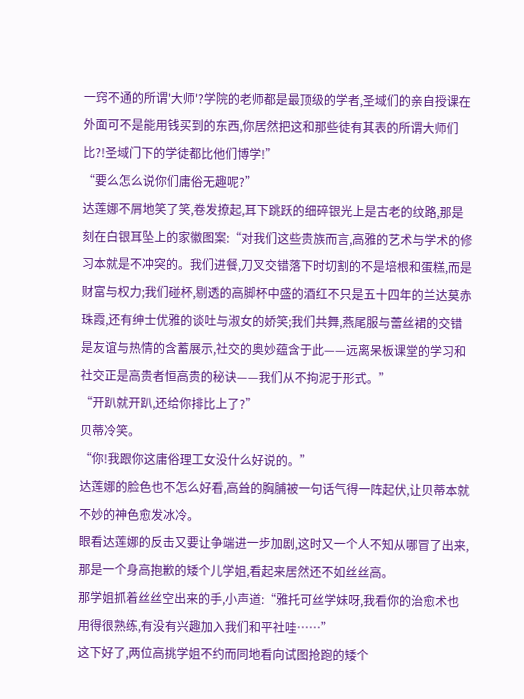一窍不通的所谓'大师'?学院的老师都是最顶级的学者,圣域们的亲自授课在外面可不是能用钱买到的东西,你居然把这和那些徒有其表的所谓大师们比?!圣域门下的学徒都比他们博学!”
“要么怎么说你们庸俗无趣呢?”
达莲娜不屑地笑了笑,卷发撩起,耳下跳跃的细碎银光上是古老的纹路,那是刻在白银耳坠上的家徽图案:“对我们这些贵族而言,高雅的艺术与学术的修习本就是不冲突的。我们进餐,刀叉交错落下时切割的不是培根和蛋糕,而是财富与权力;我们碰杯,剔透的高脚杯中盛的酒红不只是五十四年的兰达莫赤珠霞,还有绅士优雅的谈吐与淑女的娇笑;我们共舞,燕尾服与蕾丝裙的交错是友谊与热情的含蓄展示,社交的奥妙蕴含于此——远离呆板课堂的学习和社交正是高贵者恒高贵的秘诀——我们从不拘泥于形式。”
“开趴就开趴,还给你排比上了?”
贝蒂冷笑。
“你!我跟你这庸俗理工女没什么好说的。”
达莲娜的脸色也不怎么好看,高耸的胸脯被一句话气得一阵起伏,让贝蒂本就不妙的神色愈发冰冷。
眼看达莲娜的反击又要让争端进一步加剧,这时又一个人不知从哪冒了出来,那是一个身高抱歉的矮个儿学姐,看起来居然还不如丝丝高。
那学姐抓着丝丝空出来的手,小声道:“雅托可丝学妹呀,我看你的治愈术也用得很熟练,有没有兴趣加入我们和平社哇……”
这下好了,两位高挑学姐不约而同地看向试图抢跑的矮个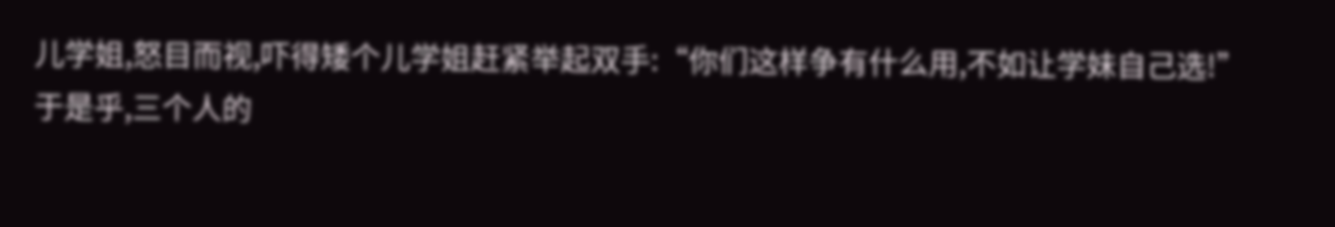儿学姐,怒目而视,吓得矮个儿学姐赶紧举起双手:“你们这样争有什么用,不如让学妹自己选!”
于是乎,三个人的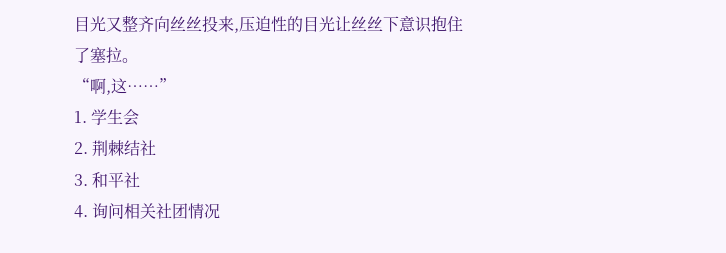目光又整齐向丝丝投来,压迫性的目光让丝丝下意识抱住了塞拉。
“啊,这……”
1. 学生会
2. 荆棘结社
3. 和平社
4. 询问相关社团情况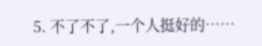5. 不了不了,一个人挺好的……